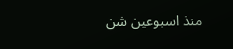منذ اسبوعين شن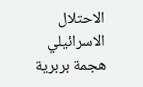الاحتلال الاسرائيلي هجمة بربرية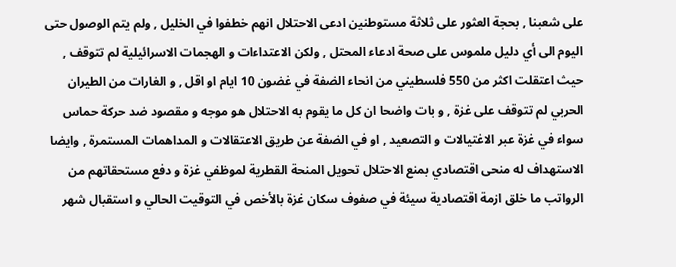على شعبنا , بحجة العثور على ثلاثة مستوطنين ادعى الاحتلال انهم خطفوا في الخليل , ولم يتم الوصول حتى اليوم الى أي دليل ملموس على صحة ادعاء المحتل , ولكن الاعتداءات و الهجمات الاسرائيلية لم تتوقف , حيث اعتقلت اكثر من 550 فلسطيني من انحاء الضفة في غضون 10 ايام او اقل , و الغارات من الطيران الحربي لم تتوقف على غزة , و بات واضحا ان كل ما يقوم به الاحتلال هو موجه و مقصود ضد حركة حماس سواء في غزة عبر الاغتيالات و التصعيد , او في الضفة عن طريق الاعتقالات و المداهمات المستمرة , وايضا الاستهداف له منحى اقتصادي بمنع الاحتلال تحويل المنحة القطرية لموظفي غزة و دفع مستحقاتهم من الرواتب ما خلق ازمة اقتصادية سيئة في صفوف سكان غزة بالأخص في التوقيت الحالي و استقبال شهر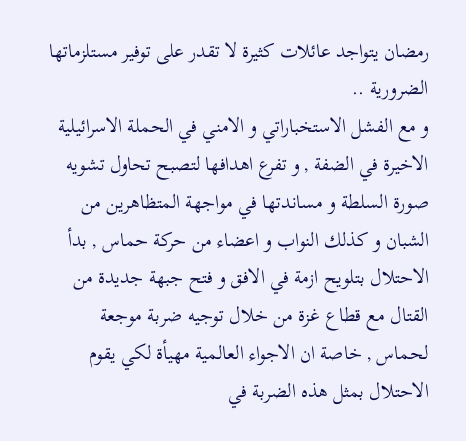رمضان يتواجد عائلات كثيرة لا تقدر على توفير مستلزماتها الضرورية ..
و مع الفشل الاستخباراتي و الامني في الحملة الاسرائيلية الاخيرة في الضفة , و تفرع اهدافها لتصبح تحاول تشويه صورة السلطة و مساندتها في مواجهة المتظاهرين من الشبان و كذلك النواب و اعضاء من حركة حماس , بدأ الاحتلال بتلويح ازمة في الافق و فتح جبهة جديدة من القتال مع قطاع غزة من خلال توجيه ضربة موجعة لحماس , خاصة ان الاجواء العالمية مهيأة لكي يقوم الاحتلال بمثل هذه الضربة في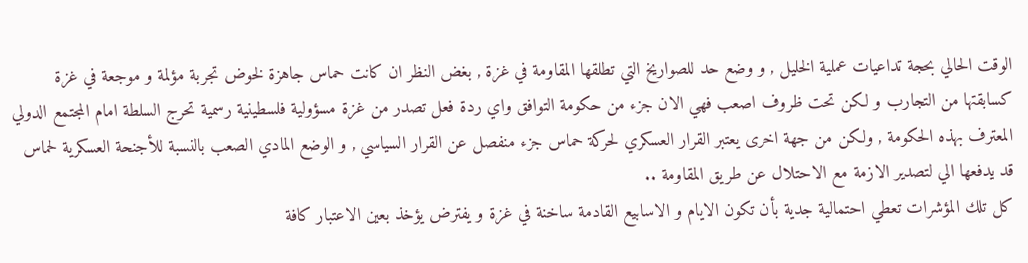الوقت الحالي بحجة تداعيات عملية الخليل , و وضع حد للصواريخ التي تطلقها المقاومة في غزة , بغض النظر ان كانت حماس جاهزة لخوض تجربة مؤلمة و موجعة في غزة كسابقتها من التجارب و لكن تحت ظروف اصعب فهي الان جزء من حكومة التوافق واي ردة فعل تصدر من غزة مسؤولية فلسطينية رسمية تحرج السلطة امام المجتمع الدولي المعترف بهذه الحكومة , ولكن من جهة اخرى يعتبر القرار العسكري لحركة حماس جزء منفصل عن القرار السياسي , و الوضع المادي الصعب بالنسبة للأجنحة العسكرية لحماس قد يدفعها الي لتصدير الازمة مع الاحتلال عن طريق المقاومة ..
كل تلك المؤشرات تعطي احتمالية جدية بأن تكون الايام و الاسابيع القادمة ساخنة في غزة و يفترض يؤخذ بعين الاعتبار كافة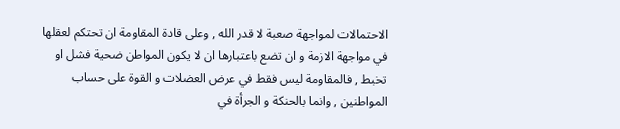الاحتمالات لمواجهة صعبة لا قدر الله , وعلى قادة المقاومة ان تحتكم لعقلها في مواجهة الازمة و ان تضع باعتبارها ان لا يكون المواطن ضحية فشل او تخبط , فالمقاومة ليس فقط في عرض العضلات و القوة على حساب المواطنين , وانما بالحنكة و الجرأة في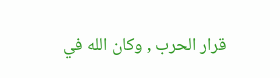قرار الحرب , وكان الله في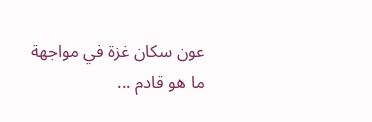عون سكان غزة في مواجهة ما هو قادم ...